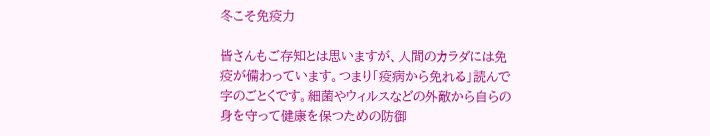冬こそ免疫力

皆さんもご存知とは思いますが、人間のカラダには免疫が備わっています。つまり「疫病から免れる」読んで字のごとくです。細菌やウィルスなどの外敵から自らの身を守って健康を保つための防御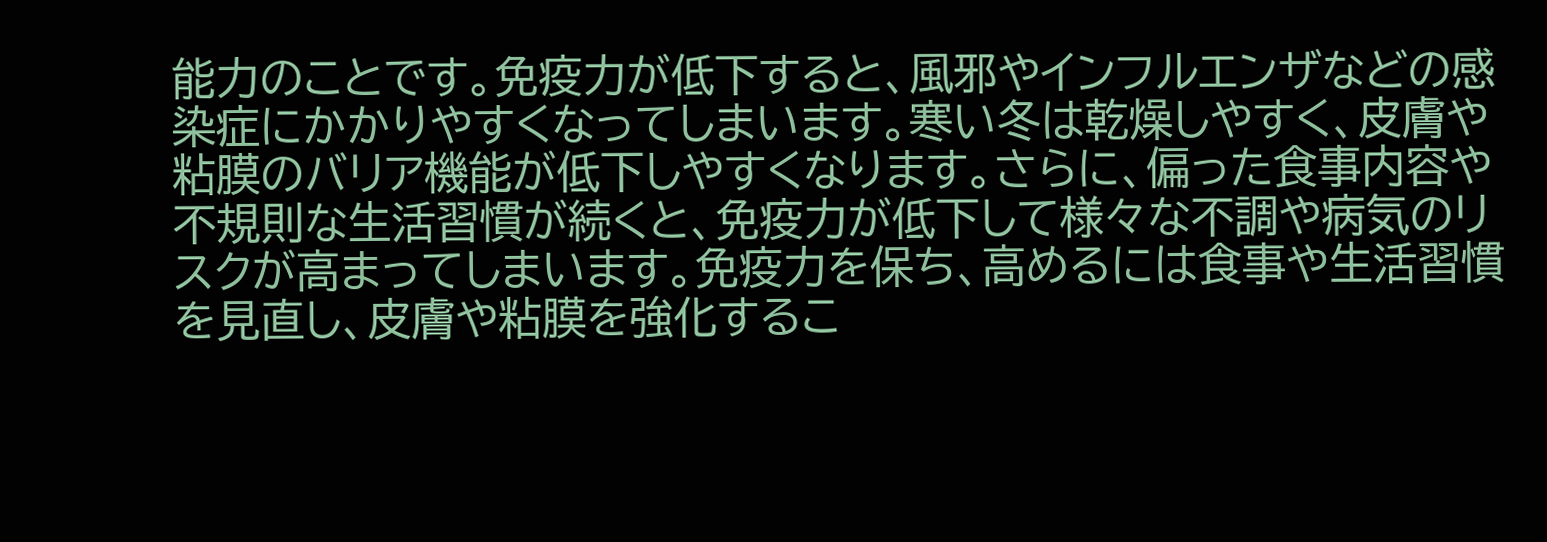能力のことです。免疫力が低下すると、風邪やインフルエンザなどの感染症にかかりやすくなってしまいます。寒い冬は乾燥しやすく、皮膚や粘膜のバリア機能が低下しやすくなります。さらに、偏った食事内容や不規則な生活習慣が続くと、免疫力が低下して様々な不調や病気のリスクが高まってしまいます。免疫力を保ち、高めるには食事や生活習慣を見直し、皮膚や粘膜を強化するこ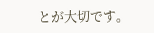とが大切です。